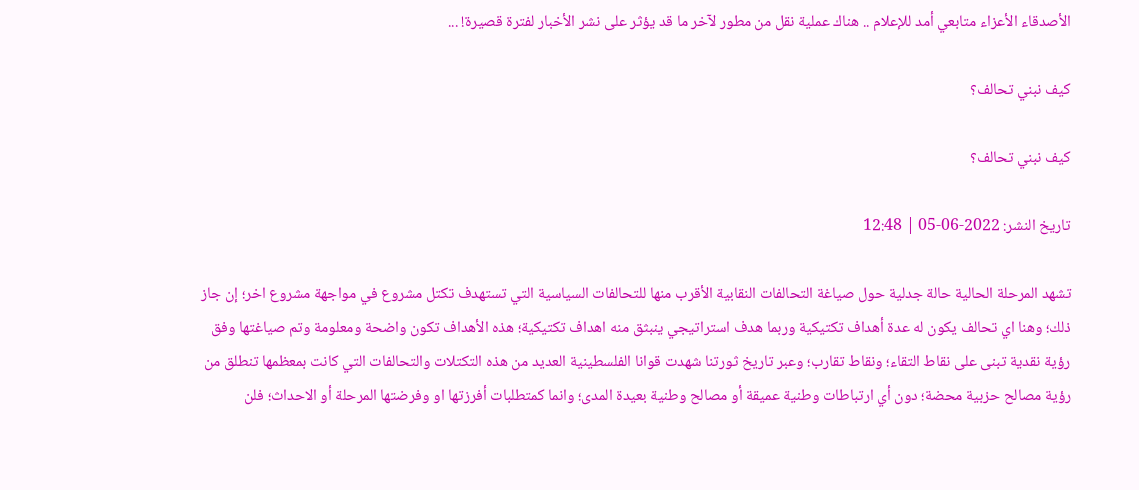الأصدقاء الأعزاء متابعي أمد للإعلام .. هناك عملية نقل من مطور لآخر ما قد يؤثر على نشر الأخبار لفترة قصيرة! ...

كيف نبني تحالف؟

كيف نبني تحالف؟

تاريخ النشر: 2022-06-05 | 12:48

تشهد المرحلة الحالية حالة جدلية حول صياغة التحالفات النقابية الأقرب منها للتحالفات السياسية التي تستهدف تكتل مشروع في مواجهة مشروع اخر؛ إن جاز ذلك؛ وهنا اي تحالف يكون له عدة أهداف تكتيكية وربما هدف استراتيجي ينبثق منه اهداف تكتيكية؛ هذه الأهداف تكون واضحة ومعلومة وتم صياغتها وفق رؤية نقدية تبنى على نقاط التقاء؛ ونقاط تقارب؛ وعبر تاريخ ثورتنا شهدت قوانا الفلسطينية العديد من هذه التكتلات والتحالفات التي كانت بمعظمها تنطلق من رؤية مصالح حزبية محضة؛ دون أي ارتباطات وطنية عميقة أو مصالح وطنية بعيدة المدى؛ وانما كمتطلبات أفرزتها او وفرضتها المرحلة أو الاحداث؛ فلن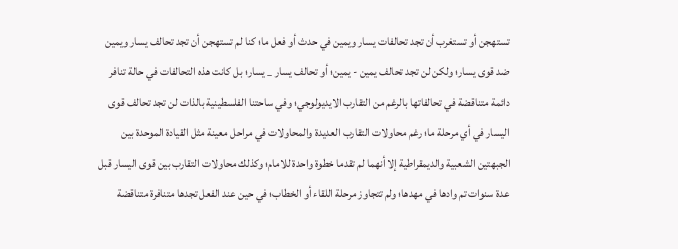تستهجن أو تستغرب أن تجد تحالفات يسار ويمين في حدث أو فعل ما؛ كنا لم تستهجن أن تجد تحالف يسار ويمين ضد قوى يسار؛ ولكن لن تجد تحالف يمين - يمين؛ أو تحالف يسار _ يسار؛ بل كانت هذه التحالفات في حالة تنافر دائمة متناقضة في تحالفاتها بالرغم من التقارب الايديولوجي؛ وفي ساحتنا الفلسطينية بالذات لن تجد تحالف قوى اليسار في أي مرحلة ما؛ رغم محاولات التقارب العديدة والمحاولات في مراحل معينة مثل القيادة الموحدة بين الجبهتين الشعبية والديمقراطية إلا أنهما لم تقدما خطوة واحدة للامام؛ وكذلك محاولات التقارب بين قوى اليسار قبل عدة سنوات تم وادها في مهدها؛ ولم تتجاوز مرحلة اللقاء أو الخطاب؛ في حين عند الفعل تجدها متنافرة متناقضة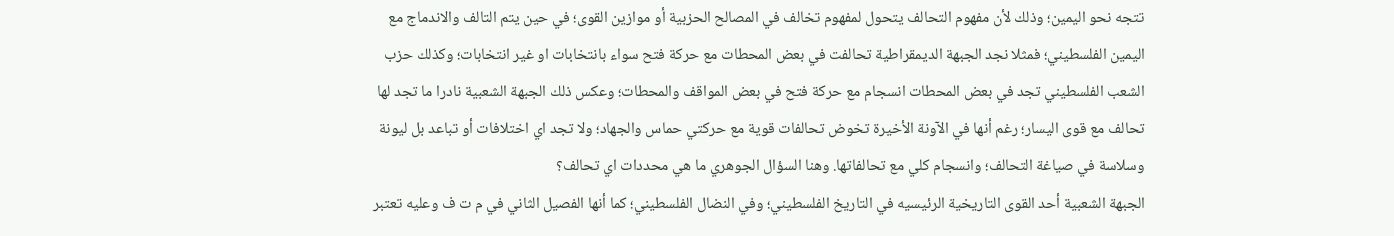تتجه نحو اليمين؛ وذلك لأن مفهوم التحالف يتحول لمفهوم تخالف في المصالح الحزبية أو موازين القوى؛ في حين يتم التالف والاندماج مع اليمين الفلسطيني؛ فمثلا نجد الجبهة الديمقراطية تحالفت في بعض المحطات مع حركة فتح سواء بانتخابات او غير انتخابات؛ وكذلك حزب الشعب الفلسطيني تجد في بعض المحطات انسجام مع حركة فتح في بعض المواقف والمحطات؛ وعكس ذلك الجبهة الشعبية نادرا ما تجد لها تحالف مع قوى اليسار؛ رغم أنها في الآونة الأخيرة تخوض تحالفات قوية مع حركتي حماس والجهاد؛ ولا تجد اي اختلافات أو تباعد بل ليونة وسلاسة في صياغة التحالف؛ وانسجام كلي مع تحالفاتها. وهنا السؤال الجوهري ما هي محددات اي تحالف؟
الجبهة الشعبية أحد القوى التاريخية الرئيسيه في التاريخ الفلسطيني؛ وفي النضال الفلسطيني؛ كما أنها الفصيل الثاني في م ت ف وعليه تعتبر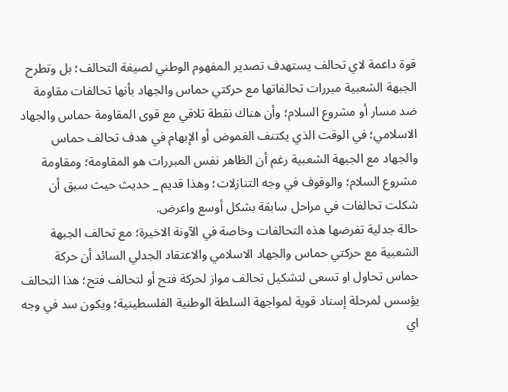قوة داعمة لاي تحالف يستهدف تصدير المفهوم الوطني لصيغة التحالف؛ بل وتطرح الجبهة الشعبية مبررات تحالفاتها مع حركتي حماس والجهاد بأنها تحالفات مقاومة ضد مسار أو مشروع السلام؛ وأن هناك نقطة تلاقي مع قوى المقاومة حماس والجهاد الاسلامي؛ في الوقت الذي يكتنف الغموض أو الإبهام في هدف تحالف حماس والجهاد مع الجبهة الشعبية رغم أن الظاهر نفس المبررات هو المقاومة؛ ومقاومة مشروع السلام؛ والوقوف في وجه التنازلات؛ وهذا قديم _ حديث حيث سبق أن شكلت تحالفات في مراحل سابقة بشكل أوسع واعرض.
حالة جدلية تفرضها هذه التحالفات وخاصة في الآونة الاخيرة؛ مع تحالف الجبهة الشعبية مع حركتي حماس والجهاد الاسلامي والاعتقاد الجدلي السائد أن حركة حماس تحاول او تسعى لتشكيل تحالف مواز لحركة فتح أو لتحالف فتح؛ هذا التحالف يؤسس لمرحلة إسناد قوية لمواجهة السلطة الوطنية الفلسطينية؛ ويكون سد في وجه اي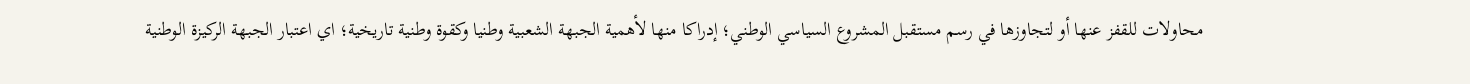محاولات للقفز عنها أو لتجاوزها في رسم مستقبل المشروع السياسي الوطني؛ إدراكا منها لأهمية الجبهة الشعبية وطنيا وكقوة وطنية تاريخية؛ اي اعتبار الجبهة الركيزة الوطنية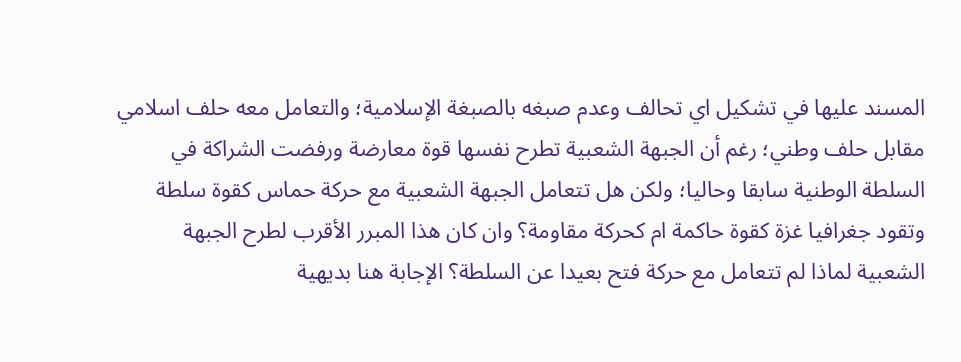المسند عليها في تشكيل اي تحالف وعدم صبغه بالصبغة الإسلامية؛ والتعامل معه حلف اسلامي مقابل حلف وطني؛ رغم أن الجبهة الشعبية تطرح نفسها قوة معارضة ورفضت الشراكة في السلطة الوطنية سابقا وحاليا؛ ولكن هل تتعامل الجبهة الشعبية مع حركة حماس كقوة سلطة وتقود جغرافيا غزة كقوة حاكمة ام كحركة مقاومة؟ وان كان هذا المبرر الأقرب لطرح الجبهة الشعبية لماذا لم تتعامل مع حركة فتح بعيدا عن السلطة؟ الإجابة هنا بديهية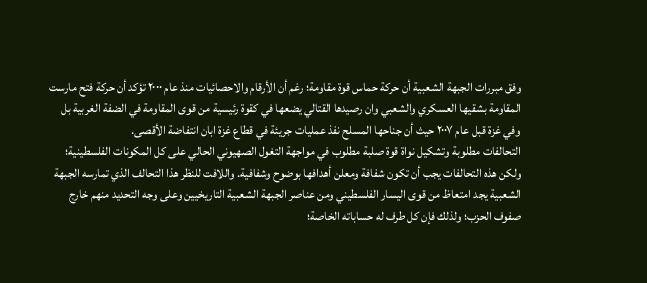وفق مبررات الجبهة الشعبية أن حركة حماس قوة مقاومة؛ رغم أن الأرقام والاحصائيات منذ عام ٢٠٠٠ تؤكد أن حركة فتح مارست المقاومة بشقيها العسكري والشعبي وان رصيدها القتالي يضعها في كقوة رئيسية من قوى المقاومة في الضفة الغربية بل وفي غزة قبل عام ٢٠٠٧ حيث أن جناحها المسلح نفذ عمليات جريئة في قطاع غزة ابان انتفاضة الأقصى.
التحالفات مطلوبة وتشكيل نواة قوة صلبة مطلوب في مواجهة التغول الصهيوني الحالي على كل المكونات الفلسطينية؛ ولكن هذه التحالفات يجب أن تكون شفافة ومعلن أهدافها بوضوح وشفافية. واللافت للنظر هذا التحالف الذي تمارسه الجبهة الشعبية يجد امتعاظ من قوى اليسار الفلسطيني ومن عناصر الجبهة الشعبية التاريخيين وعلى وجه التحديد منهم خارج صفوف الحزب؛ ولذلك فإن كل طرف له حساباته الخاصة؛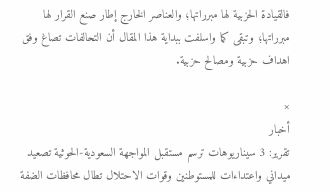فالقيادة الحزبية لها مبرراتها؛ والعناصر الخارج إطار صنع القرار لها مبرراتها؛ وتبقى كما واسلفت ببداية هذا المقال أن التحالفات تصاغ وفق اهداف حزبية ومصالح حزبية.

×
أخبار
تقرير: 3 سيناريوهات ترسم مستقبل المواجهة السعودية-الحوثية تصعيد ميداني واعتداءات للمستوطنين وقوات الاحتلال تطال محافظات الضفة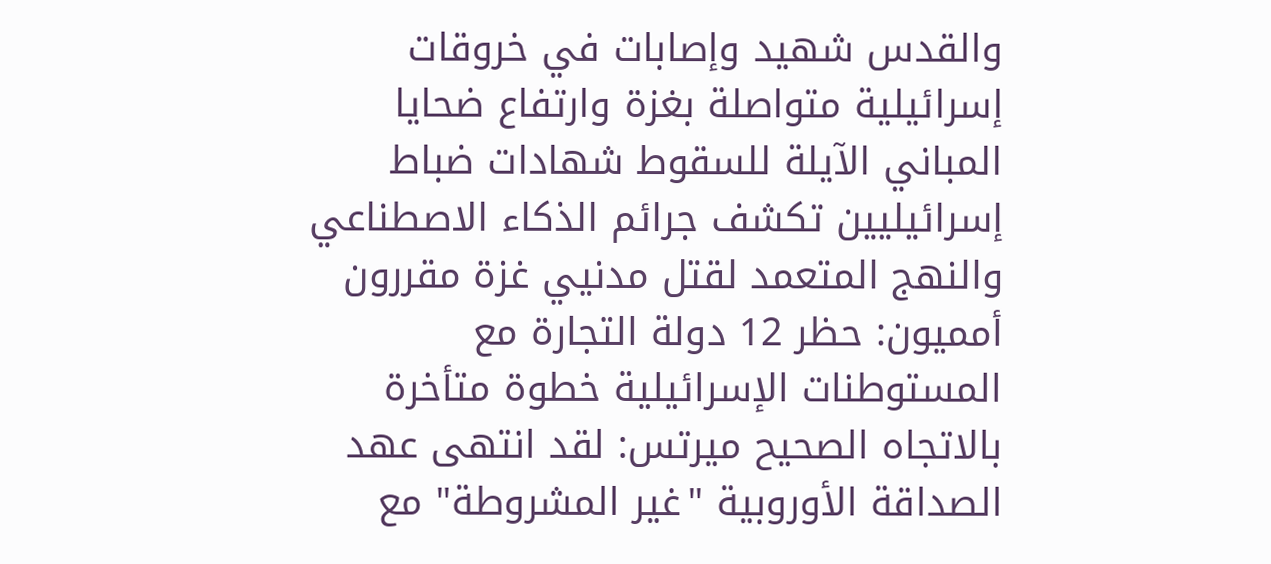والقدس شهيد وإصابات في خروقات إسرائيلية متواصلة بغزة وارتفاع ضحايا المباني الآيلة للسقوط شهادات ضباط إسرائيليين تكشف جرائم الذكاء الاصطناعي والنهج المتعمد لقتل مدنيي غزة مقررون أمميون: حظر 12 دولة التجارة مع المستوطنات الإسرائيلية خطوة متأخرة بالاتجاه الصحيح ميرتس: لقد انتهى عهد الصداقة الأوروبية "غير المشروطة" مع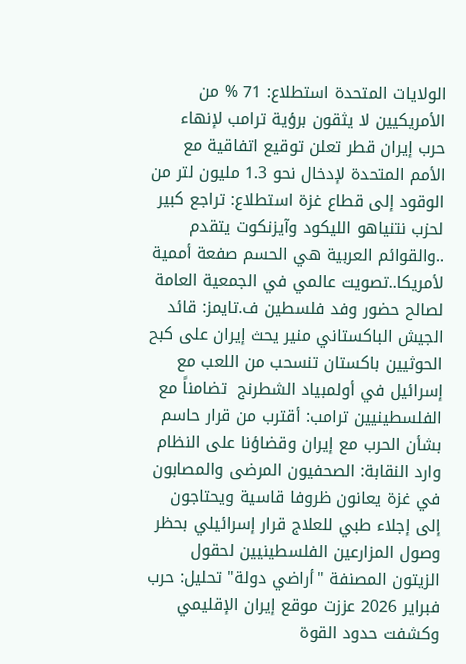الولايات المتحدة استطلاع: 71 % من الأمريكيين لا يثقون برؤية ترامب لإنهاء حرب إيران قطر تعلن توقيع اتفاقية مع الأمم المتحدة لإدخال نحو 1.3 مليون لتر من الوقود إلى قطاع غزة استطلاع: تراجع كبير لحزب نتنياهو الليكود وآيزنكوت يتقدم ..والقوائم العربية هي الحسم صفعة أممية لأمريكا..تصويت عالمي في الجمعية العامة لصالح حضور وفد فلسطين ف.تايمز: قائد الجيش الباكستاني منير يحث إيران على كبح الحوثيين باكستان تنسحب من اللعب مع إسرائيل في أولمبياد الشطرنج  تضامناً مع الفلسطينيين ترامب: أقترب من قرار حاسم بشأن الحرب مع إيران وقضاؤنا على النظام وارد النقابة: الصحفيون المرضى والمصابون في غزة يعانون ظروفا قاسية ويحتاجون إلى إجلاء طبي للعلاج قرار إسرائيلي بحظر وصول المزارعين الفلسطينيين لحقول الزيتون المصنفة "أراضي دولة" تحليل: حرب فبراير 2026 عززت موقع إيران الإقليمي وكشفت حدود القوة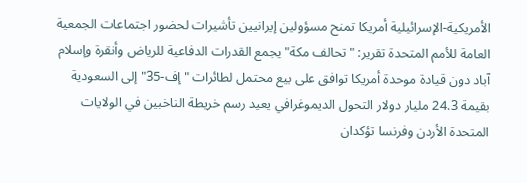الأمريكية-الإسرائيلية أمريكا تمنح مسؤولين إيرانيين تأشيرات لحضور اجتماعات الجمعية العامة للأمم المتحدة تقرير: "تحالف مكة" يجمع القدرات الدفاعية للرياض وأنقرة وإسلام آباد دون قيادة موحدة أمريكا توافق على بيع محتمل لطائرات "إف-35" إلى السعودية بقيمة 24.3 مليار دولار التحول الديموغرافي يعيد رسم خريطة الناخبين في الولايات المتحدة الأردن وفرنسا تؤكدان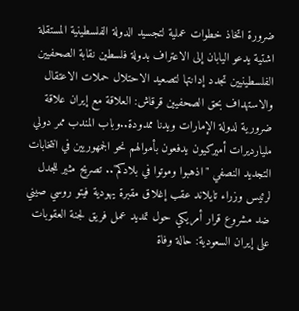ضرورة اتخاذ خطوات عملية لتجسيد الدولة الفلسطينية المستقلة اشتية يدعو اليابان إلى الاعتراف بدولة فلسطين نقابة الصحفيين الفلسطينيين تجدد إدانتها لتصعيد الاحتلال حملات الاعتقال والاستهداف بحق الصحفيين قرقاش: العلاقة مع إيران علاقة ضرورية لدولة الإمارات ويدنا ممدودة..وباب المندب ممر دولي مليارديرات أميركيون يدفعون بأموالهم نحو الجمهوريين في انتخابات التجديد النصفي "اذهبوا وموتوا في بلادكم".. تصريح مثير للجدل لرئيس وزراء تايلاند عقب إغلاق مقبرة يهودية فيتو روسي صيني ضد مشروع قرار أمريكي حول تمديد عمل فريق لجنة العقوبات على إيران السعودية: حالة وفاة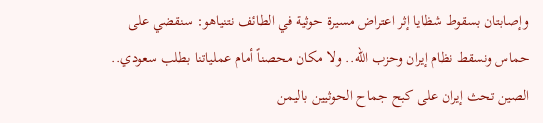وإصابتان بسقوط شظايا إثر اعتراض مسيرة حوثية في الطائف نتنياهو: سنقضي على حماس ونسقط نظام إيران وحزب الله.. ولا مكان محصناً أمام عملياتنا بطلب سعودي.. الصين تحث إيران على كبح جماح الحوثيين باليمن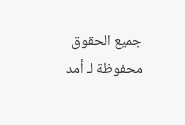جميع الحقوق محفوظة لـ أمد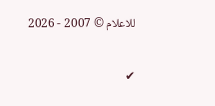للاعلام © 2007 - 2026

✔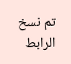تم نسخ الرابط